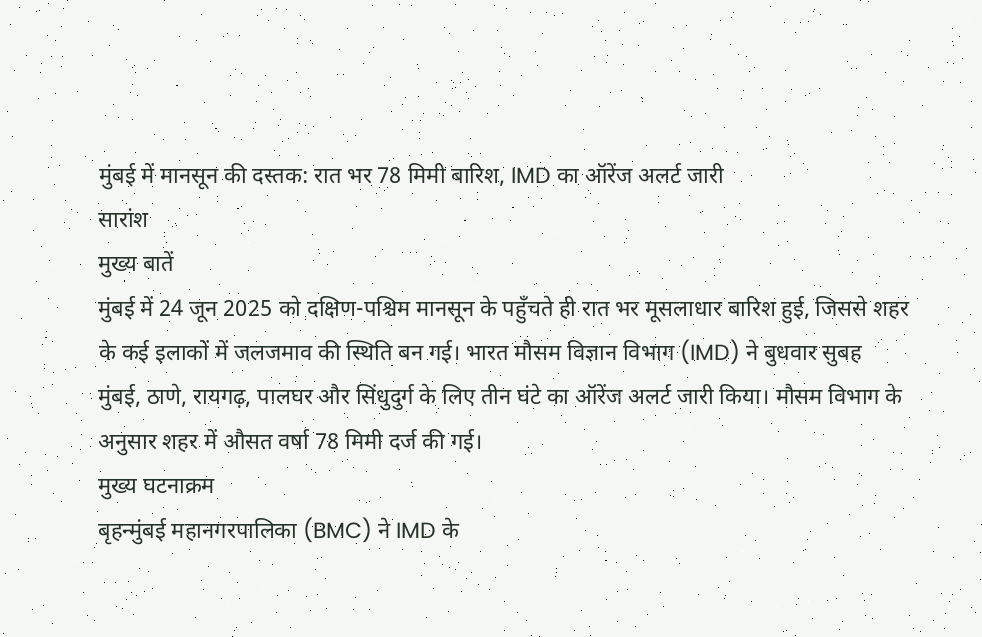मुंबई में मानसून की दस्तक: रात भर 78 मिमी बारिश, IMD का ऑरेंज अलर्ट जारी
सारांश
मुख्य बातें
मुंबई में 24 जून 2025 को दक्षिण-पश्चिम मानसून के पहुँचते ही रात भर मूसलाधार बारिश हुई, जिससे शहर के कई इलाकों में जलजमाव की स्थिति बन गई। भारत मौसम विज्ञान विभाग (IMD) ने बुधवार सुबह मुंबई, ठाणे, रायगढ़, पालघर और सिंधुदुर्ग के लिए तीन घंटे का ऑरेंज अलर्ट जारी किया। मौसम विभाग के अनुसार शहर में औसत वर्षा 78 मिमी दर्ज की गई।
मुख्य घटनाक्रम
बृहन्मुंबई महानगरपालिका (BMC) ने IMD के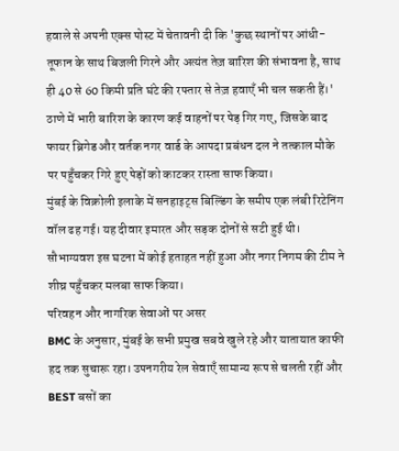हवाले से अपनी एक्स पोस्ट में चेतावनी दी कि 'कुछ स्थानों पर आंधी-तूफान के साथ बिजली गिरने और अत्यंत तेज़ बारिश की संभावना है, साथ ही 40 से 60 किमी प्रति घंटे की रफ्तार से तेज़ हवाएँ भी चल सकती हैं।' ठाणे में भारी बारिश के कारण कई वाहनों पर पेड़ गिर गए, जिसके बाद फायर ब्रिगेड और वर्तक नगर वार्ड के आपदा प्रबंधन दल ने तत्काल मौके पर पहुँचकर गिरे हुए पेड़ों को काटकर रास्ता साफ किया।
मुंबई के विक्रोली इलाके में सनहाइट्स बिल्डिंग के समीप एक लंबी रिटेनिंग वॉल ढह गई। यह दीवार इमारत और सड़क दोनों से सटी हुई थी। सौभाग्यवश इस घटना में कोई हताहत नहीं हुआ और नगर निगम की टीम ने शीघ्र पहुँचकर मलबा साफ किया।
परिवहन और नागरिक सेवाओं पर असर
BMC के अनुसार, मुंबई के सभी प्रमुख सबवे खुले रहे और यातायात काफी हद तक सुचारू रहा। उपनगरीय रेल सेवाएँ सामान्य रूप से चलती रहीं और BEST बसों का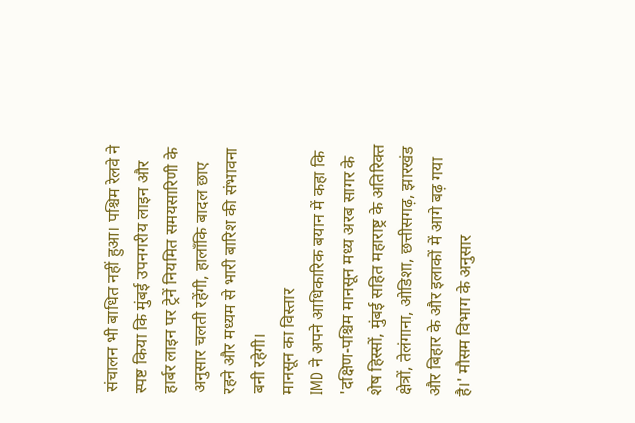संचालन भी बाधित नहीं हुआ। पश्चिम रेलवे ने स्पष्ट किया कि मुंबई उपनगरीय लाइन और हार्बर लाइन पर ट्रेनें नियमित समयसारिणी के अनुसार चलती रहेंगी, हालाँकि बादल छाए रहने और मध्यम से भारी बारिश की संभावना बनी रहेगी।
मानसून का विस्तार
IMD ने अपने आधिकारिक बयान में कहा कि 'दक्षिण-पश्चिम मानसून मध्य अरब सागर के शेष हिस्सों, मुंबई सहित महाराष्ट्र के अतिरिक्त क्षेत्रों, तेलंगाना, ओडिशा, छत्तीसगढ़, झारखंड और बिहार के और इलाकों में आगे बढ़ गया है।' मौसम विभाग के अनुसार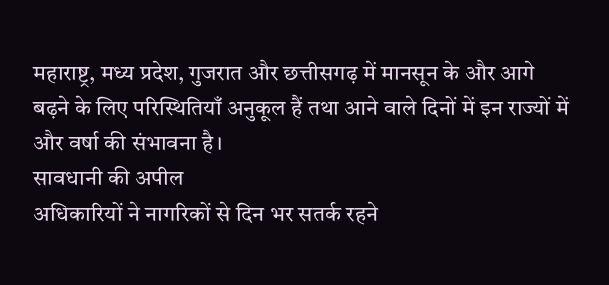महाराष्ट्र, मध्य प्रदेश, गुजरात और छत्तीसगढ़ में मानसून के और आगे बढ़ने के लिए परिस्थितियाँ अनुकूल हैं तथा आने वाले दिनों में इन राज्यों में और वर्षा की संभावना है।
सावधानी की अपील
अधिकारियों ने नागरिकों से दिन भर सतर्क रहने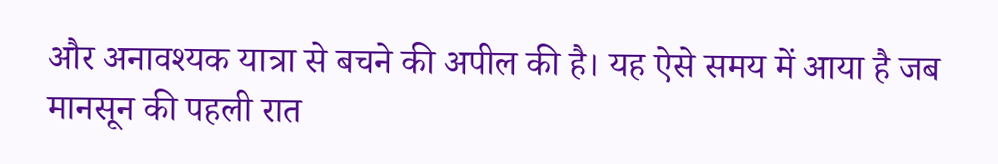और अनावश्यक यात्रा से बचने की अपील की है। यह ऐसे समय में आया है जब मानसून की पहली रात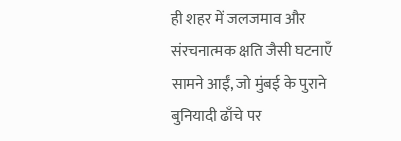ही शहर में जलजमाव और संरचनात्मक क्षति जैसी घटनाएँ सामने आईं, जो मुंबई के पुराने बुनियादी ढाँचे पर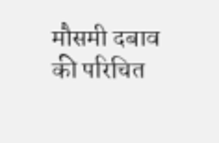मौसमी दबाव की परिचित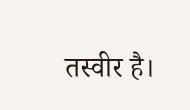तस्वीर है।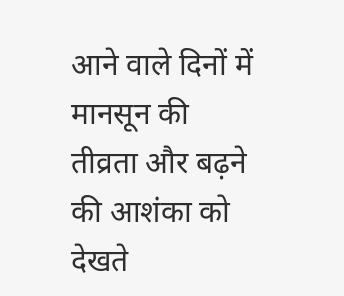आने वाले दिनों में मानसून की तीव्रता और बढ़ने की आशंका को देखते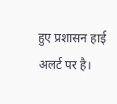हुए प्रशासन हाई अलर्ट पर है।